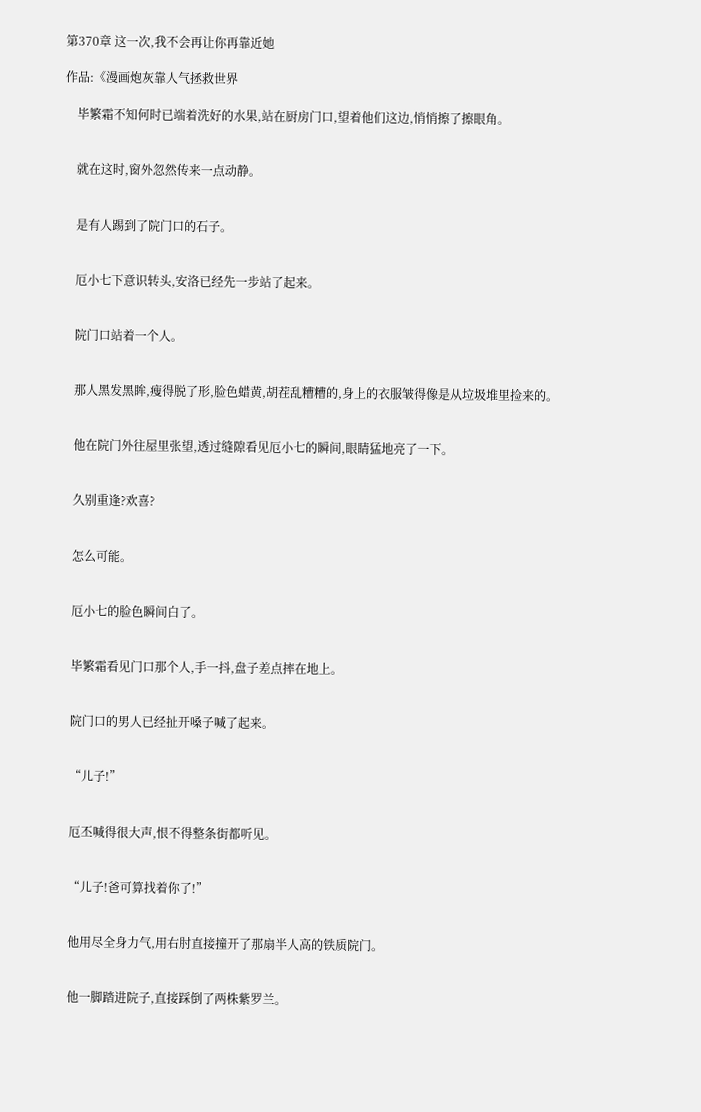第370章 这一次,我不会再让你再靠近她

作品:《漫画炮灰靠人气拯救世界

    毕繁霜不知何时已端着洗好的水果,站在厨房门口,望着他们这边,悄悄擦了擦眼角。


    就在这时,窗外忽然传来一点动静。


    是有人踢到了院门口的石子。


    厄小七下意识转头,安洛已经先一步站了起来。


    院门口站着一个人。


    那人黑发黑眸,瘦得脱了形,脸色蜡黄,胡茬乱糟糟的,身上的衣服皱得像是从垃圾堆里捡来的。


    他在院门外往屋里张望,透过缝隙看见厄小七的瞬间,眼睛猛地亮了一下。


    久别重逢?欢喜?


    怎么可能。


    厄小七的脸色瞬间白了。


    毕繁霜看见门口那个人,手一抖,盘子差点摔在地上。


    院门口的男人已经扯开嗓子喊了起来。


    “儿子!”


    厄丕喊得很大声,恨不得整条街都听见。


    “儿子!爸可算找着你了!”


    他用尽全身力气,用右肘直接撞开了那扇半人高的铁质院门。


    他一脚踏进院子,直接踩倒了两株紫罗兰。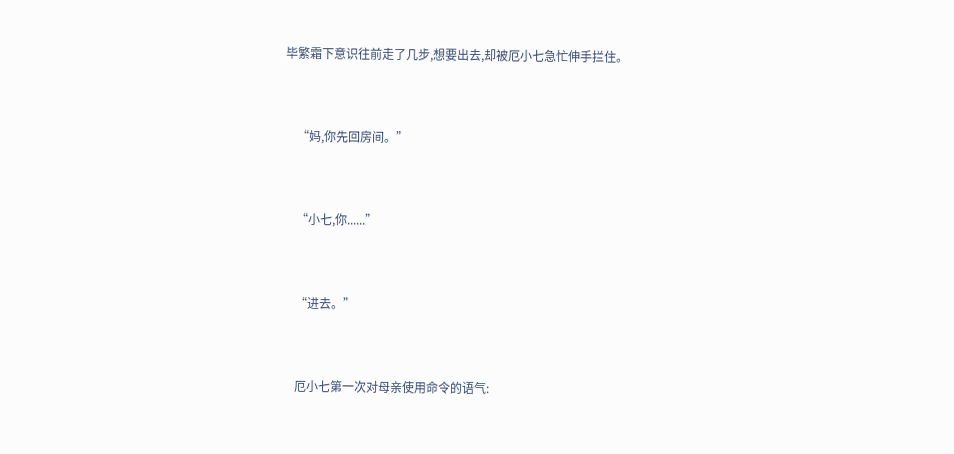毕繁霜下意识往前走了几步,想要出去,却被厄小七急忙伸手拦住。


    “妈,你先回房间。”


    “小七,你......”


    “进去。”


    厄小七第一次对母亲使用命令的语气: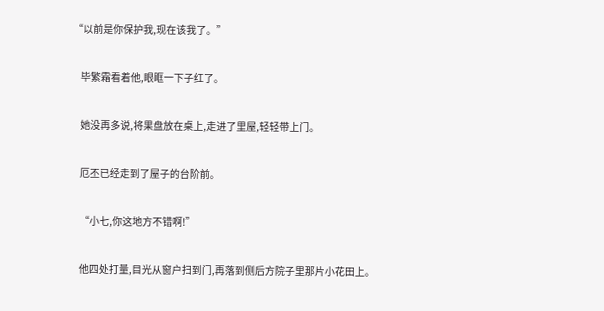“以前是你保护我,现在该我了。”


    毕繁霜看着他,眼眶一下子红了。


    她没再多说,将果盘放在桌上,走进了里屋,轻轻带上门。


    厄丕已经走到了屋子的台阶前。


    “小七,你这地方不错啊!”


    他四处打量,目光从窗户扫到门,再落到侧后方院子里那片小花田上。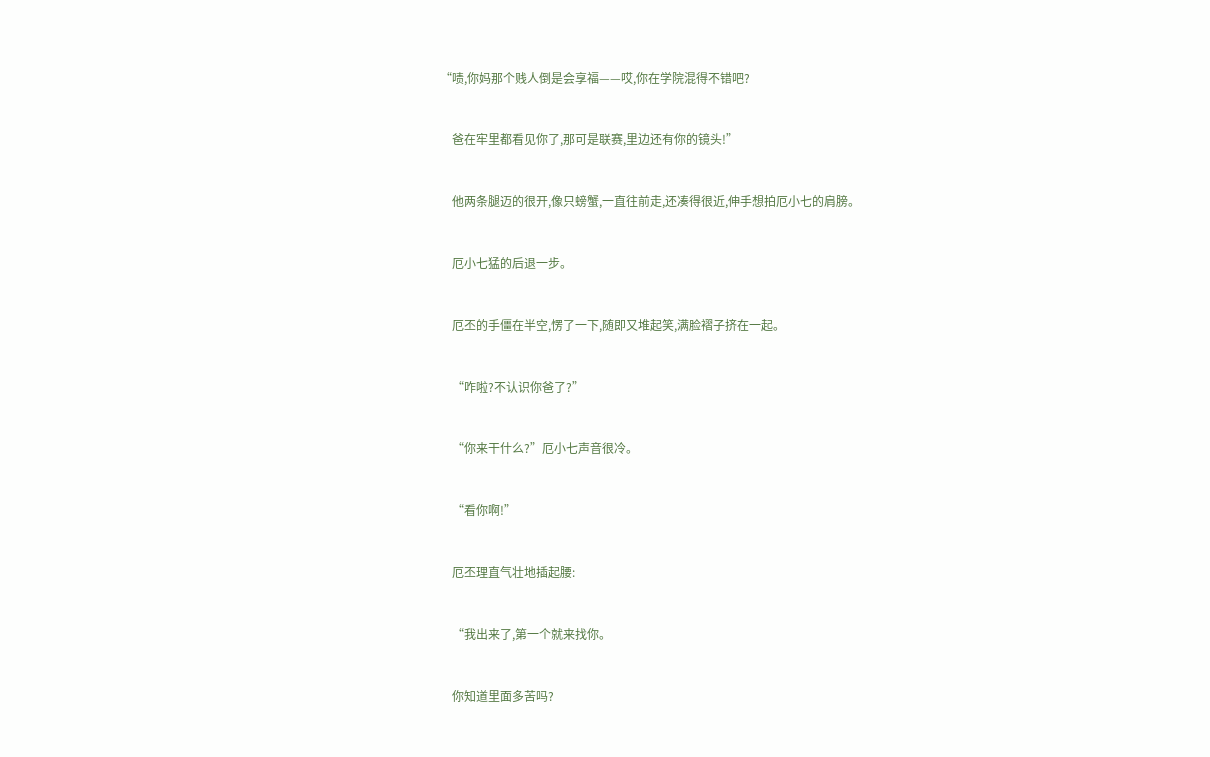“啧,你妈那个贱人倒是会享福——哎,你在学院混得不错吧?


    爸在牢里都看见你了,那可是联赛,里边还有你的镜头!”


    他两条腿迈的很开,像只螃蟹,一直往前走,还凑得很近,伸手想拍厄小七的肩膀。


    厄小七猛的后退一步。


    厄丕的手僵在半空,愣了一下,随即又堆起笑,满脸褶子挤在一起。


    “咋啦?不认识你爸了?”


    “你来干什么?”厄小七声音很冷。


    “看你啊!”


    厄丕理直气壮地插起腰:


    “我出来了,第一个就来找你。


    你知道里面多苦吗?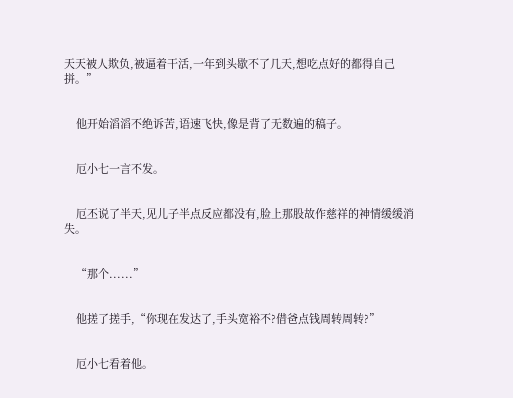天天被人欺负,被逼着干活,一年到头歇不了几天,想吃点好的都得自己拼。”


    他开始滔滔不绝诉苦,语速飞快,像是背了无数遍的稿子。


    厄小七一言不发。


    厄丕说了半天,见儿子半点反应都没有,脸上那股故作慈祥的神情缓缓消失。


    “那个......”


    他搓了搓手,“你现在发达了,手头宽裕不?借爸点钱周转周转?”


    厄小七看着他。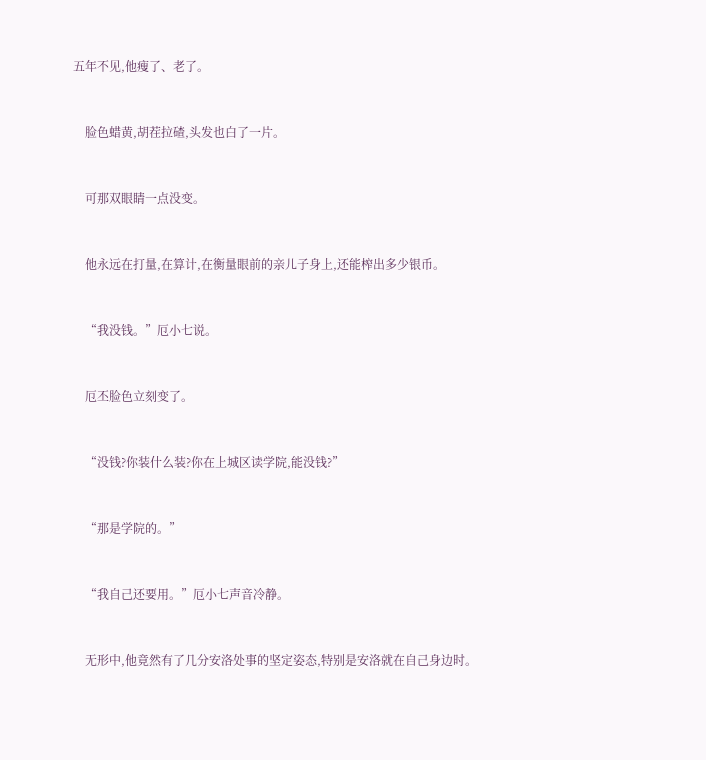五年不见,他瘦了、老了。


    脸色蜡黄,胡茬拉碴,头发也白了一片。


    可那双眼睛一点没变。


    他永远在打量,在算计,在衡量眼前的亲儿子身上,还能榨出多少银币。


    “我没钱。”厄小七说。


    厄丕脸色立刻变了。


    “没钱?你装什么装?你在上城区读学院,能没钱?”


    “那是学院的。”


    “我自己还要用。”厄小七声音冷静。


    无形中,他竟然有了几分安洛处事的坚定姿态,特别是安洛就在自己身边时。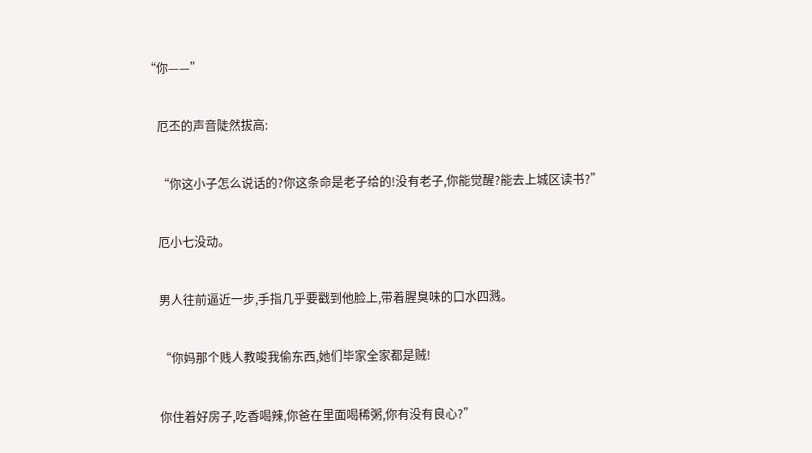“你——”


    厄丕的声音陡然拔高:


    “你这小子怎么说话的?你这条命是老子给的!没有老子,你能觉醒?能去上城区读书?”


    厄小七没动。


    男人往前逼近一步,手指几乎要戳到他脸上,带着腥臭味的口水四溅。


    “你妈那个贱人教唆我偷东西,她们毕家全家都是贼!


    你住着好房子,吃香喝辣,你爸在里面喝稀粥,你有没有良心?”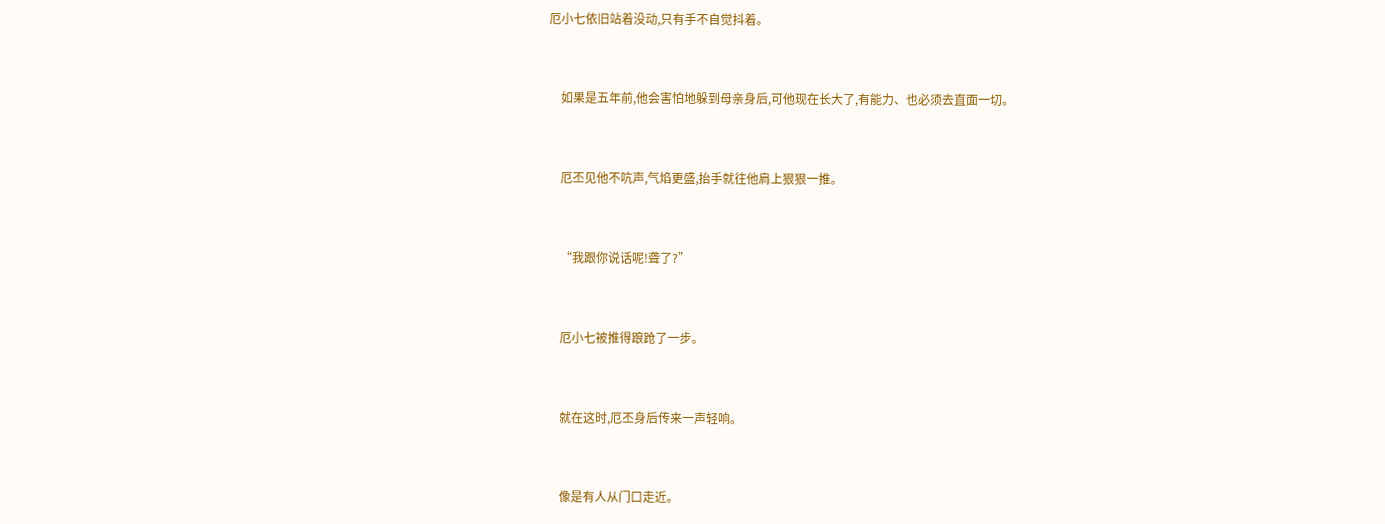厄小七依旧站着没动,只有手不自觉抖着。


    如果是五年前,他会害怕地躲到母亲身后,可他现在长大了,有能力、也必须去直面一切。


    厄丕见他不吭声,气焰更盛,抬手就往他肩上狠狠一推。


    “我跟你说话呢!聋了?”


    厄小七被推得踉跄了一步。


    就在这时,厄丕身后传来一声轻响。


    像是有人从门口走近。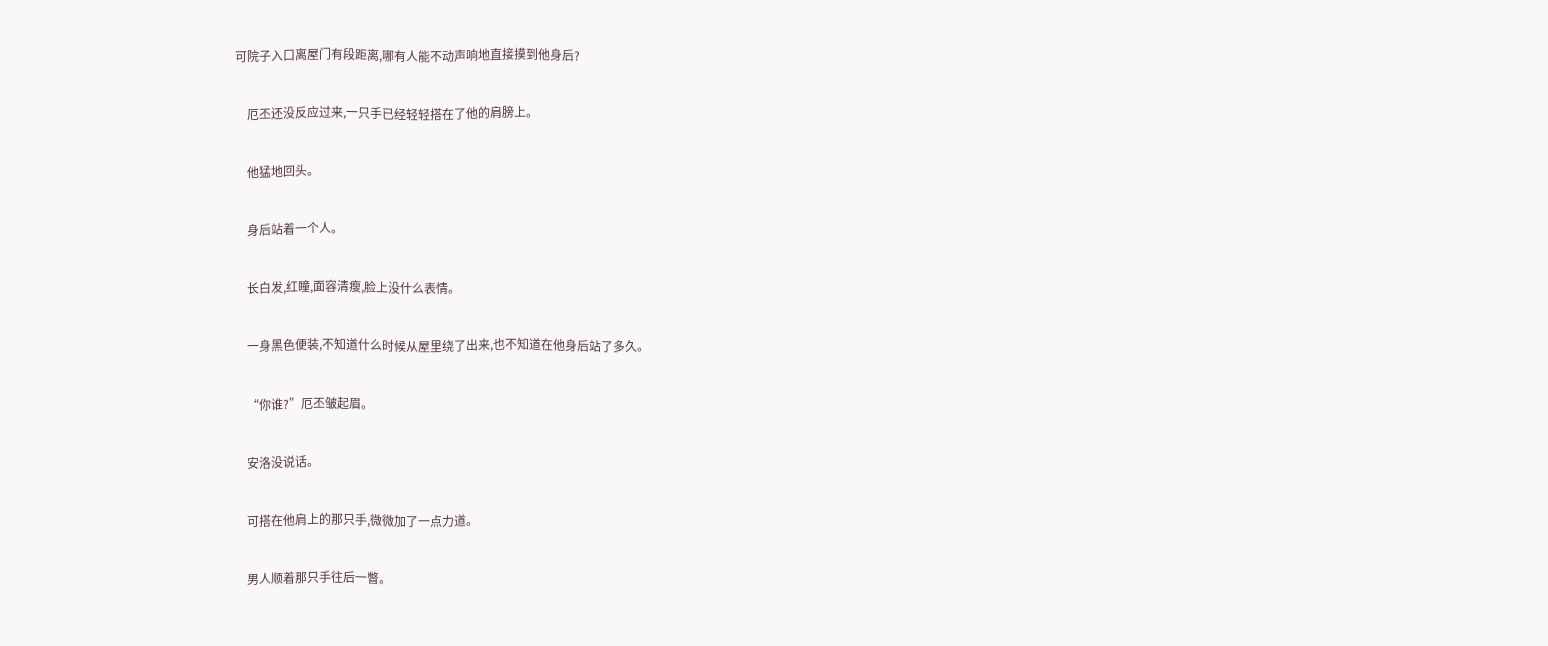可院子入口离屋门有段距离,哪有人能不动声响地直接摸到他身后?


    厄丕还没反应过来,一只手已经轻轻搭在了他的肩膀上。


    他猛地回头。


    身后站着一个人。


    长白发,红瞳,面容清瘦,脸上没什么表情。


    一身黑色便装,不知道什么时候从屋里绕了出来,也不知道在他身后站了多久。


    “你谁?”厄丕皱起眉。


    安洛没说话。


    可搭在他肩上的那只手,微微加了一点力道。


    男人顺着那只手往后一瞥。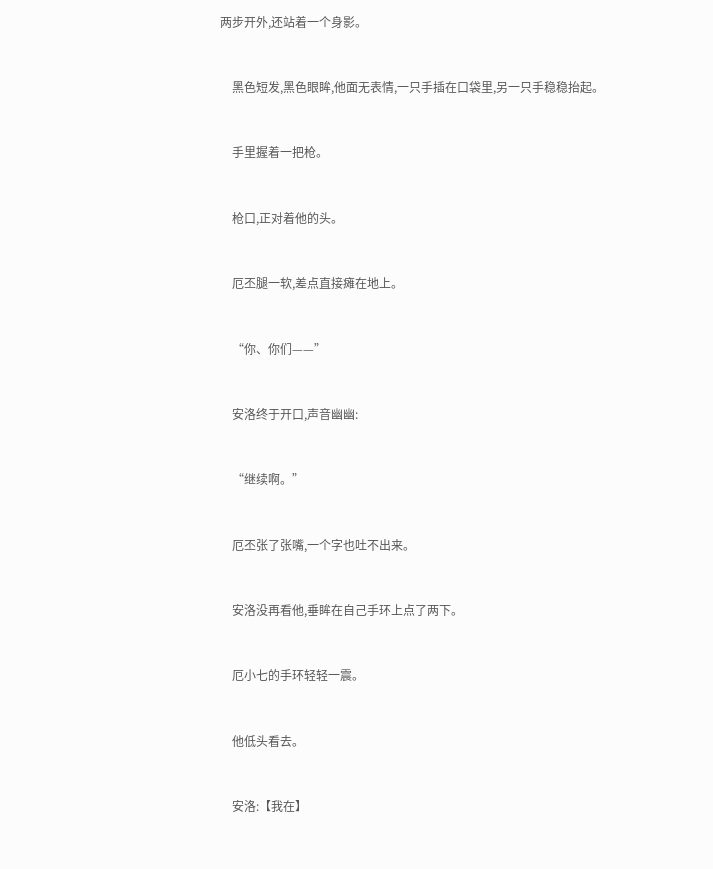两步开外,还站着一个身影。


    黑色短发,黑色眼眸,他面无表情,一只手插在口袋里,另一只手稳稳抬起。


    手里握着一把枪。


    枪口,正对着他的头。


    厄丕腿一软,差点直接瘫在地上。


    “你、你们——”


    安洛终于开口,声音幽幽:


    “继续啊。”


    厄丕张了张嘴,一个字也吐不出来。


    安洛没再看他,垂眸在自己手环上点了两下。


    厄小七的手环轻轻一震。


    他低头看去。


    安洛:【我在】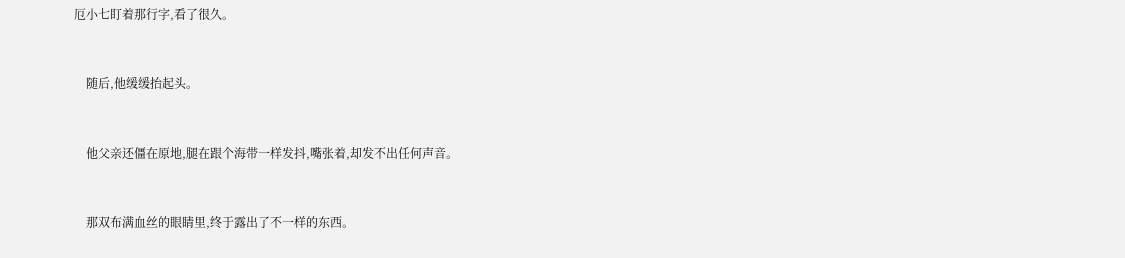厄小七盯着那行字,看了很久。


    随后,他缓缓抬起头。


    他父亲还僵在原地,腿在跟个海带一样发抖,嘴张着,却发不出任何声音。


    那双布满血丝的眼睛里,终于露出了不一样的东西。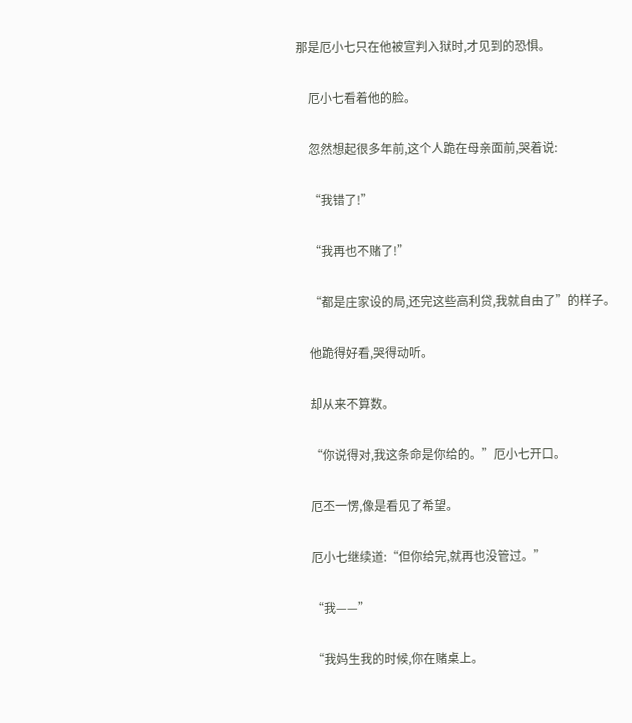那是厄小七只在他被宣判入狱时,才见到的恐惧。


    厄小七看着他的脸。


    忽然想起很多年前,这个人跪在母亲面前,哭着说:


    “我错了!”


    “我再也不赌了!”


    “都是庄家设的局,还完这些高利贷,我就自由了”的样子。


    他跪得好看,哭得动听。


    却从来不算数。


    “你说得对,我这条命是你给的。”厄小七开口。


    厄丕一愣,像是看见了希望。


    厄小七继续道:“但你给完,就再也没管过。”


    “我——”


    “我妈生我的时候,你在赌桌上。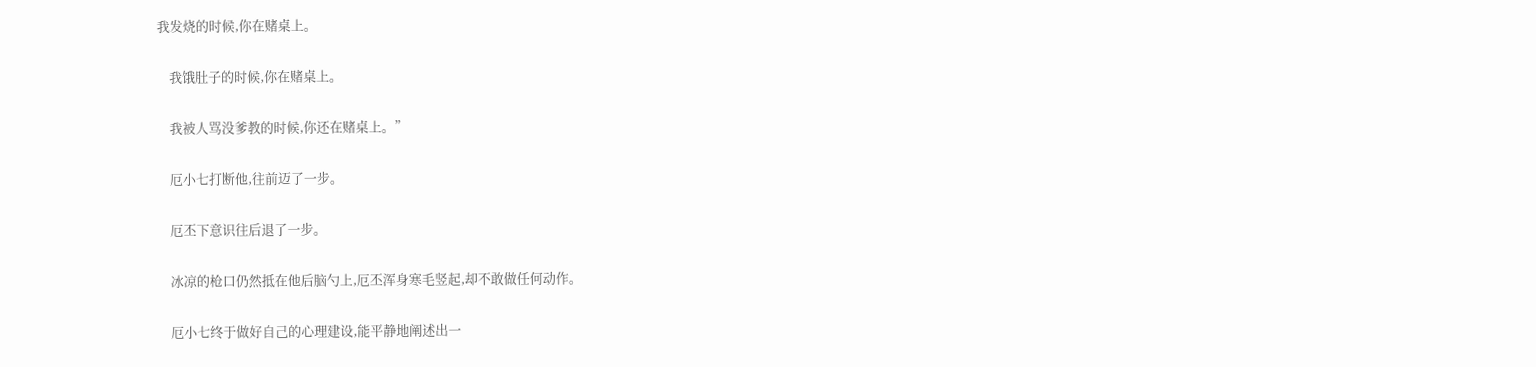我发烧的时候,你在赌桌上。


    我饿肚子的时候,你在赌桌上。


    我被人骂没爹教的时候,你还在赌桌上。”


    厄小七打断他,往前迈了一步。


    厄丕下意识往后退了一步。


    冰凉的枪口仍然抵在他后脑勺上,厄丕浑身寒毛竖起,却不敢做任何动作。


    厄小七终于做好自己的心理建设,能平静地阐述出一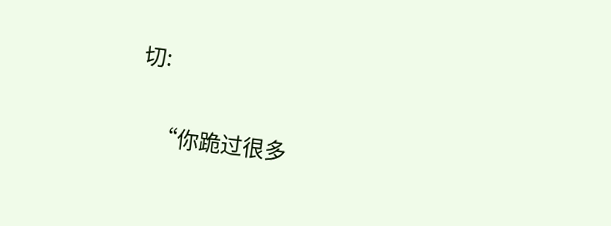切:


    “你跪过很多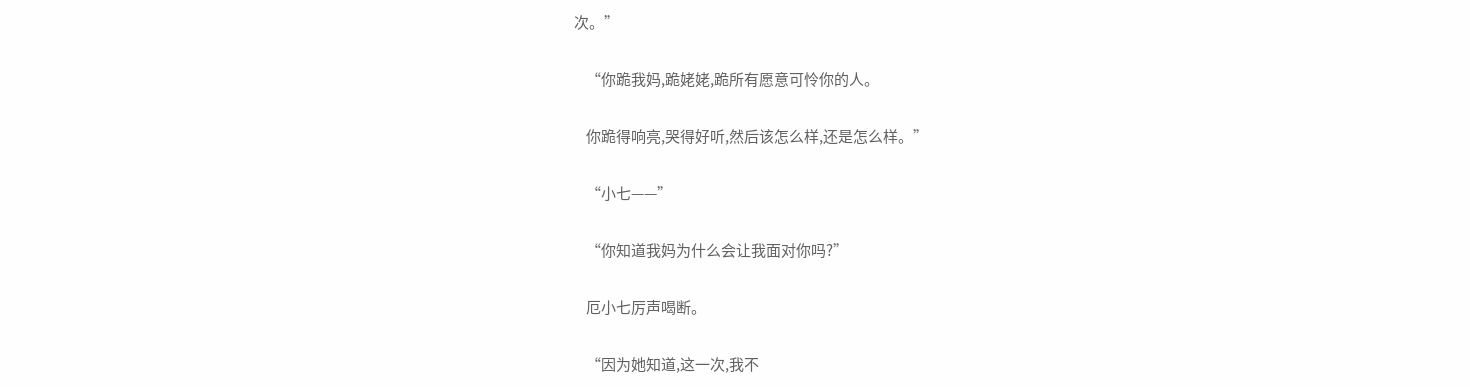次。”


    “你跪我妈,跪姥姥,跪所有愿意可怜你的人。


    你跪得响亮,哭得好听,然后该怎么样,还是怎么样。”


    “小七——”


    “你知道我妈为什么会让我面对你吗?”


    厄小七厉声喝断。


    “因为她知道,这一次,我不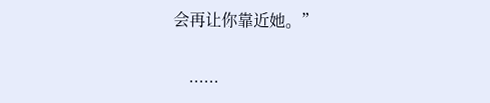会再让你靠近她。”


    ......